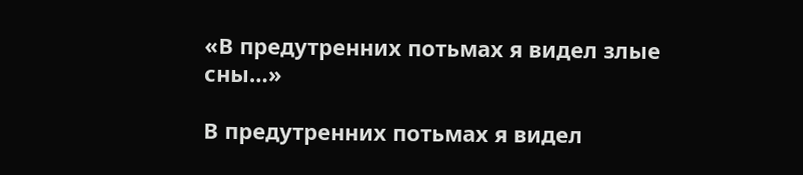«В предутренних потьмах я видел злые сны…»

В предутренних потьмах я видел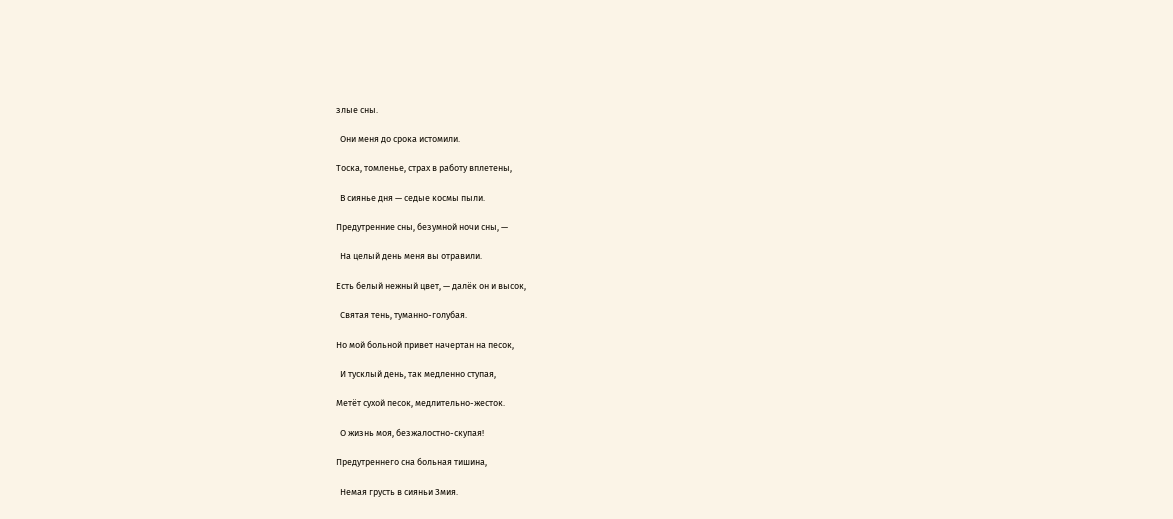злые сны.

  Они меня до срока истомили.

Тоска, томленье, страх в работу вплетены,

  В сиянье дня — седые космы пыли.

Предутренние сны, безумной ночи сны, —

  На целый день меня вы отравили.

Есть белый нежный цвет, — далёк он и высок,

  Святая тень, туманно-голубая.

Но мой больной привет начертан на песок,

  И тусклый день, так медленно ступая,

Метёт сухой песок, медлительно-жесток.

  О жизнь моя, безжалостно-скупая!

Предутреннего сна больная тишина,

  Немая грусть в сияньи Змия.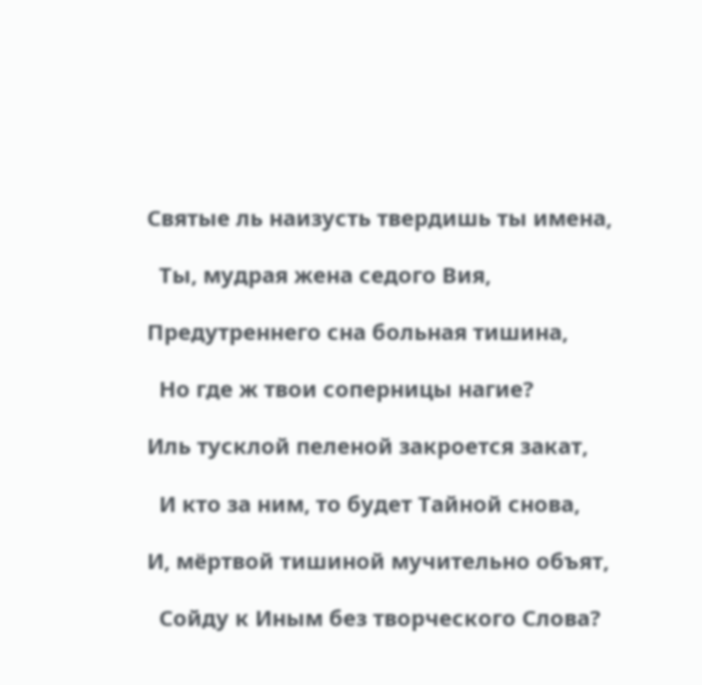Святые ль наизусть твердишь ты имена,

  Ты, мудрая жена седого Вия,

Предутреннего сна больная тишина,

  Но где ж твои соперницы нагие?

Иль тусклой пеленой закроется закат,

  И кто за ним, то будет Тайной снова,

И, мёртвой тишиной мучительно объят,

  Сойду к Иным без творческого Слова?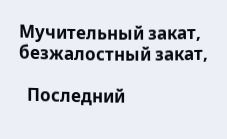Мучительный закат, безжалостный закат,

  Последний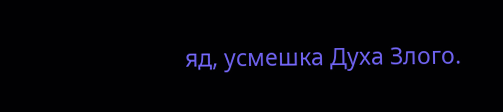яд, усмешка Духа Злого.